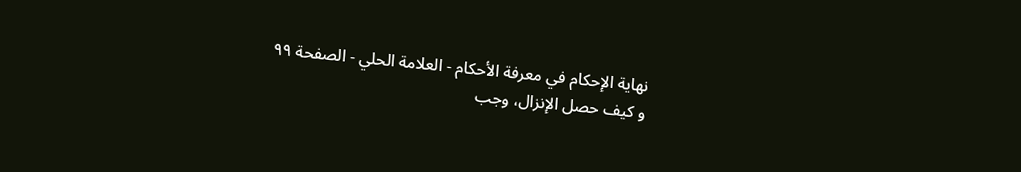نهاية الإحكام في معرفة الأحكام - العلامة الحلي - الصفحة ٩٩
و كيف حصل الإنزال، وجب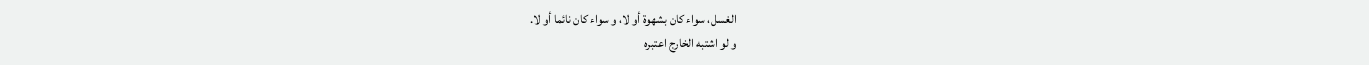الغسل، سواء كان بشهوة أو لا، و سواء كان نائما أو لا.
و لو اشتبه الخارج اعتبره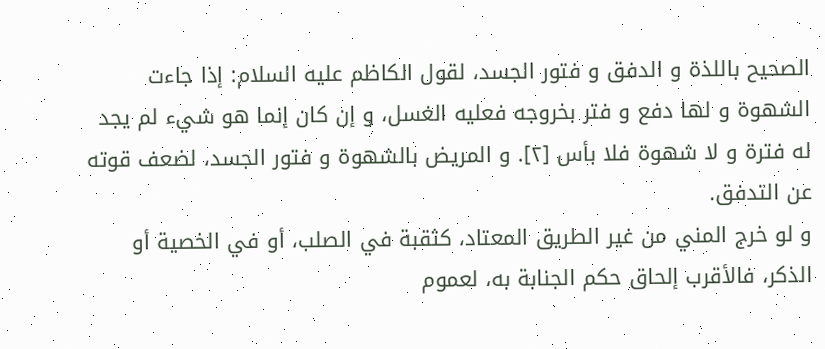الصحيح باللذة و الدفق و فتور الجسد، لقول الكاظم عليه السلام: إذا جاءت الشهوة و لها دفع و فتر بخروجه فعليه الغسل، و إن كان إنما هو شيء لم يجد له فترة و لا شهوة فلا بأس [٢]. و المريض بالشهوة و فتور الجسد، لضعف قوته عن التدفق.
و لو خرج المني من غير الطريق المعتاد، كثقبة في الصلب، أو في الخصية أو الذكر، فالأقرب إلحاق حكم الجنابة به، لعموم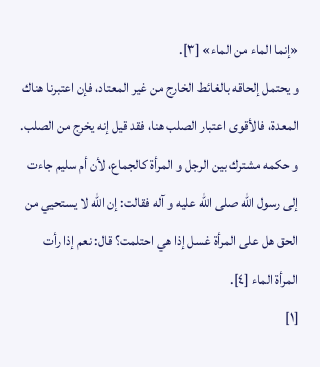«إنما الماء من الماء» [٣].
و يحتمل إلحاقه بالغائط الخارج من غير المعتاد، فإن اعتبرنا هناك المعدة، فالأقوى اعتبار الصلب هنا، فقد قيل إنه يخرج من الصلب.
و حكمه مشترك بين الرجل و المرأة كالجماع، لأن أم سليم جاءت إلى رسول اللّٰه صلى اللّٰه عليه و آله فقالت: إن اللّٰه لا يستحيي من الحق هل على المرأة غسل إذا هي احتلمت؟ قال: نعم إذا رأت المرأة الماء [٤].
[١]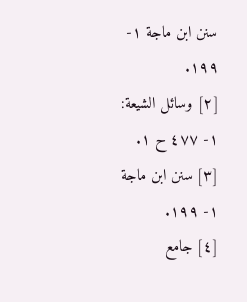سنن ابن ماجة ١- ١٩٩.
[٢] وسائل الشيعة: ١- ٤٧٧ ح ١.
[٣] سنن ابن ماجة ١- ١٩٩.
[٤] جامع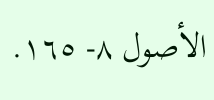الأصول ٨- ١٦٥.